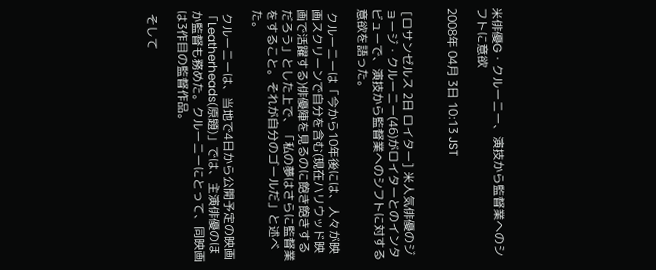米俳優G・クルーニー、演技から監督業へのシフトに意欲

2008年 04月 3日 10:13 JST


 [ロサンゼルス 2日 ロイター] 米人気俳優のジョージ・クルーニー(46)がロイターとのインタビューで、演技から監督業へのシフトに対する意欲を語った。

 クルーニーは「今から10年後には、人々が映画スクリーンで自分を含む(現在ハリウッド映画で活躍する)俳優陣を見るのに飽き飽きするだろう」とした上で、「私の夢はさらに監督業をすること。それが自分のゴールだ」と述べた。

 クルーニーは、当地で4日から公開予定の映画「Leatherheads(原題)」では、主演俳優のほか監督も務めた。クルーニーにとって、同映画は3作目の監督作品。

 そして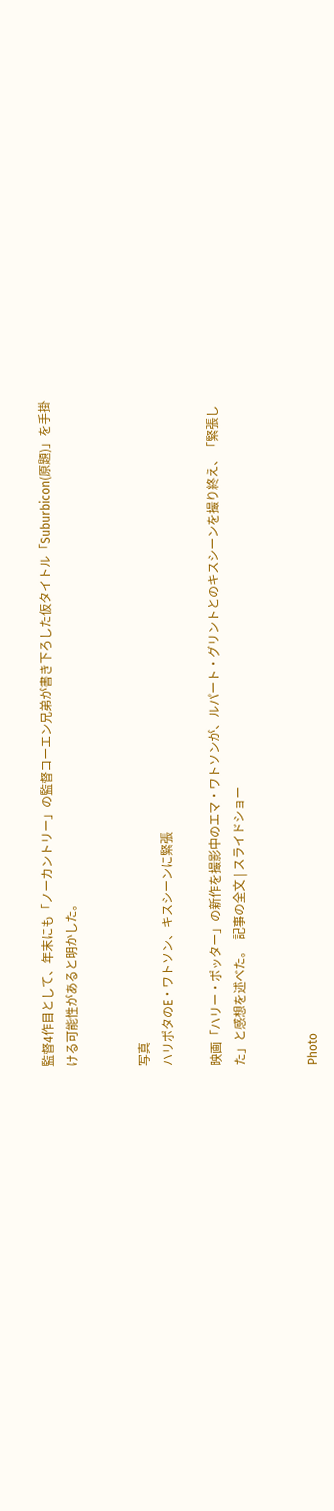監督4作目として、年末にも「ノーカントリー」の監督コーエン兄弟が書き下ろした仮タイトル「Suburbicon(原題)」を手掛ける可能性があると明かした。


写真
ハリポタのE・ワトソン、キスシーンに緊張

映画「ハリー・ポッター」の新作を撮影中のエマ・ワトソンが、ルパート・グリントとのキスシーンを撮り終え、「緊張した」と感想を述べた。  記事の全文 | スライドショー


Photo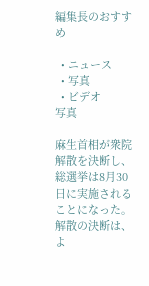編集長のおすすめ

  • ニュース
  • 写真
  • ビデオ
写真

麻生首相が衆院解散を決断し、総選挙は8月30日に実施されることになった。解散の決断は、よ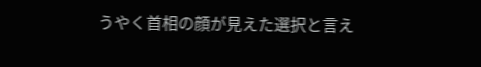うやく首相の顔が見えた選択と言え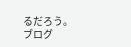るだろう。  ブログ